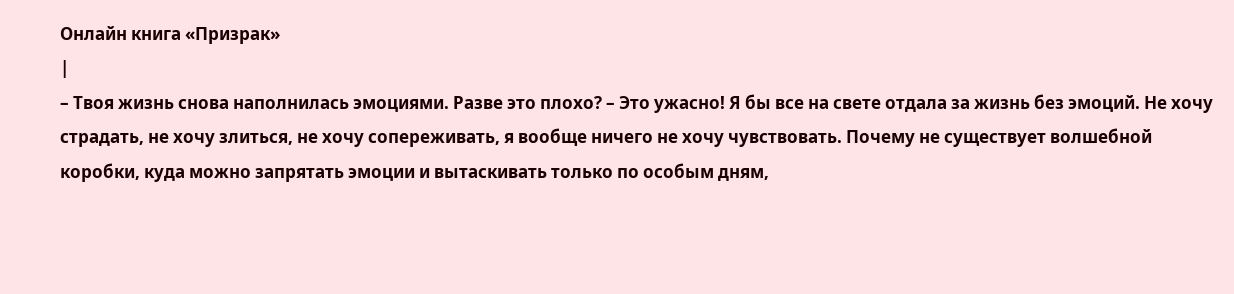Онлайн книга «Призрак»
|
– Твоя жизнь снова наполнилась эмоциями. Разве это плохо? – Это ужасно! Я бы все на свете отдала за жизнь без эмоций. Не хочу страдать, не хочу злиться, не хочу сопереживать, я вообще ничего не хочу чувствовать. Почему не существует волшебной коробки, куда можно запрятать эмоции и вытаскивать только по особым дням,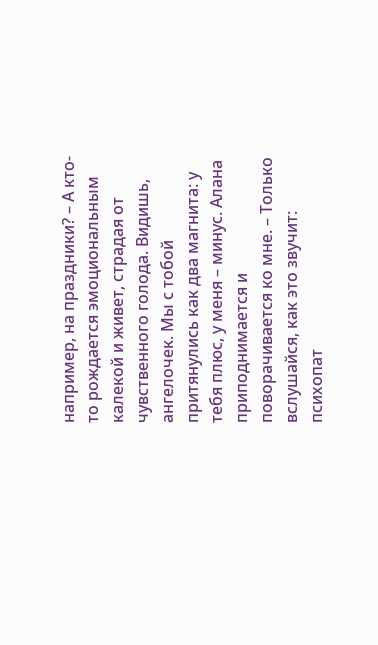например, на праздники? – А кто-то рождается эмоциональным калекой и живет, страдая от чувственного голода. Видишь, ангелочек. Мы с тобой притянулись как два магнита: у тебя плюс, у меня – минус. Алана приподнимается и поворачивается ко мне. – Только вслушайся, как это звучит: психопат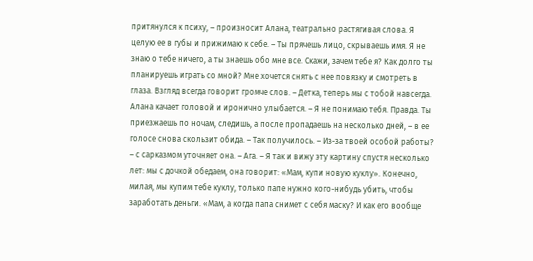притянулся к психу, – произносит Алана, театрально растягивая слова. Я целую ее в губы и прижимаю к себе. – Ты прячешь лицо, скрываешь имя. Я не знаю о тебе ничего, а ты знаешь обо мне все. Скажи, зачем тебе я? Как долго ты планируешь играть со мной? Мне хочется снять с нее повязку и смотреть в глаза. Взгляд всегда говорит громче слов. – Детка, теперь мы с тобой навсегда. Алана качает головой и иронично улыбается. – Я не понимаю тебя. Правда. Ты приезжаешь по ночам, следишь, а после пропадаешь на несколько дней, – в ее голосе снова скользит обида. – Так получилось. – Из-за твоей особой работы? – с сарказмом уточняет она. – Ага. – Я так и вижу эту картину спустя несколько лет: мы с дочкой обедаем, она говорит: «Мам, купи новую куклу». Конечно, милая, мы купим тебе куклу, только папе нужно кого-нибудь убить, чтобы заработать деньги. «Мам, а когда папа снимет с себя маску? И как его вообще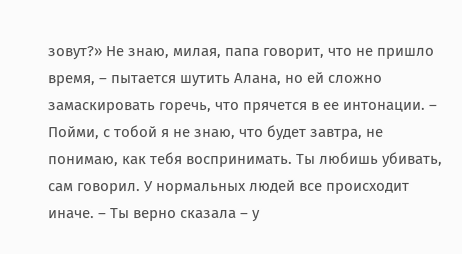зовут?» Не знаю, милая, папа говорит, что не пришло время, – пытается шутить Алана, но ей сложно замаскировать горечь, что прячется в ее интонации. – Пойми, с тобой я не знаю, что будет завтра, не понимаю, как тебя воспринимать. Ты любишь убивать, сам говорил. У нормальных людей все происходит иначе. – Ты верно сказала – у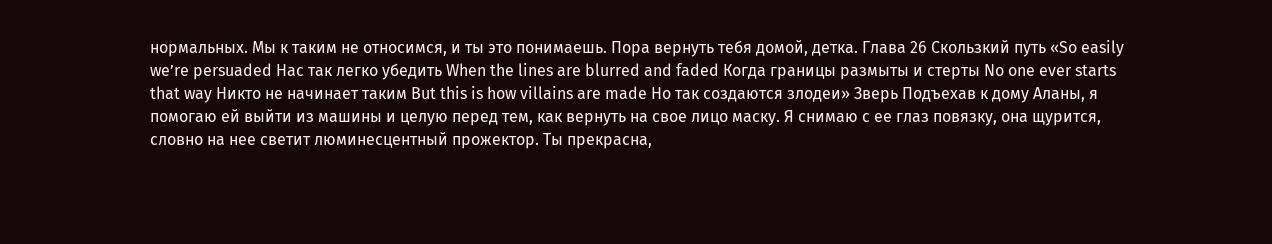нормальных. Мы к таким не относимся, и ты это понимаешь. Пора вернуть тебя домой, детка. Глава 26 Скользкий путь «So easily we’re persuaded Нас так легко убедить When the lines are blurred and faded Когда границы размыты и стерты No one ever starts that way Никто не начинает таким But this is how villains are made Но так создаются злодеи» Зверь Подъехав к дому Аланы, я помогаю ей выйти из машины и целую перед тем, как вернуть на свое лицо маску. Я снимаю с ее глаз повязку, она щурится, словно на нее светит люминесцентный прожектор. Ты прекрасна,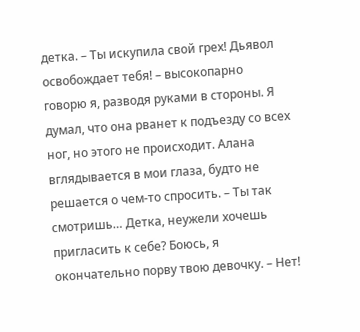детка. – Ты искупила свой грех! Дьявол освобождает тебя! – высокопарно говорю я, разводя руками в стороны. Я думал, что она рванет к подъезду со всех ног, но этого не происходит. Алана вглядывается в мои глаза, будто не решается о чем-то спросить. – Ты так смотришь… Детка, неужели хочешь пригласить к себе? Боюсь, я окончательно порву твою девочку. – Нет!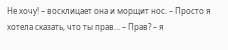Не хочу! – восклицает она и морщит нос. – Просто я хотела сказать, что ты прав… – Прав? – я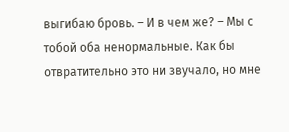выгибаю бровь. – И в чем же? – Мы с тобой оба ненормальные. Как бы отвратительно это ни звучало, но мне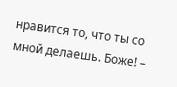нравится то, что ты со мной делаешь. Боже! –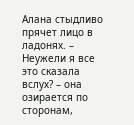Алана стыдливо прячет лицо в ладонях. – Неужели я все это сказала вслух? – она озирается по сторонам,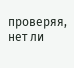проверяя, нет ли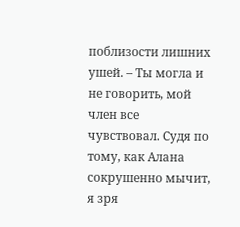поблизости лишних ушей. – Ты могла и не говорить, мой член все чувствовал. Судя по тому, как Алана сокрушенно мычит, я зря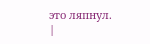это ляпнул. |